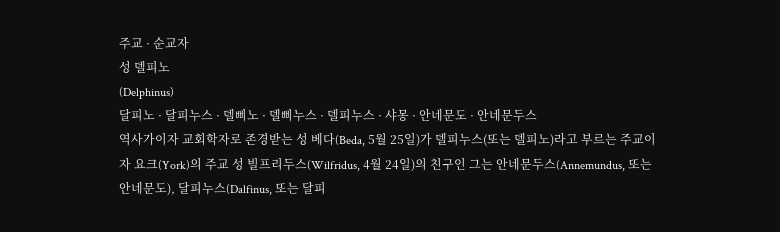주교 · 순교자
성 델피노
(Delphinus)
달피노 · 달피누스 · 델삐노 · 델삐누스 · 델피누스 · 샤몽 · 안네문도 · 안네문두스
역사가이자 교회학자로 존경받는 성 베다(Beda, 5월 25일)가 델피누스(또는 델피노)라고 부르는 주교이자 요크(York)의 주교 성 빌프리두스(Wilfridus, 4월 24일)의 친구인 그는 안네문두스(Annemundus, 또는 안네문도), 달피누스(Dalfinus, 또는 달피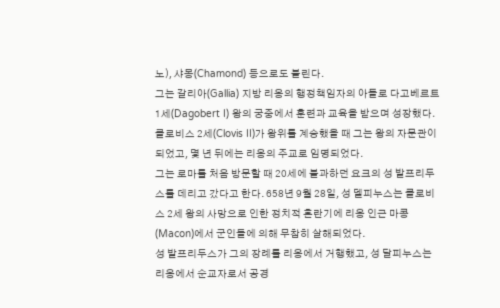노), 샤몽(Chamond) 등으로도 불린다.
그는 갈리아(Gallia) 지방 리옹의 행정책임자의 아들로 다고베르트 1세(Dagobert I) 왕의 궁중에서 훈련과 교육을 받으며 성장했다.
클로비스 2세(Clovis II)가 왕위를 계승했을 때 그는 왕의 자문관이 되었고, 몇 년 뒤에는 리옹의 주교로 임명되었다.
그는 로마를 처음 방문할 때 20세에 불과하던 요크의 성 발프리두스를 데리고 갔다고 한다. 658년 9월 28일, 성 델피누스는 클로비스 2세 왕의 사망으로 인한 정치적 혼란기에 리옹 인근 마콩(Macon)에서 군인들에 의해 무참히 살해되었다.
성 발프리두스가 그의 장례를 리옹에서 거행했고, 성 달피누스는 리옹에서 순교자로서 공경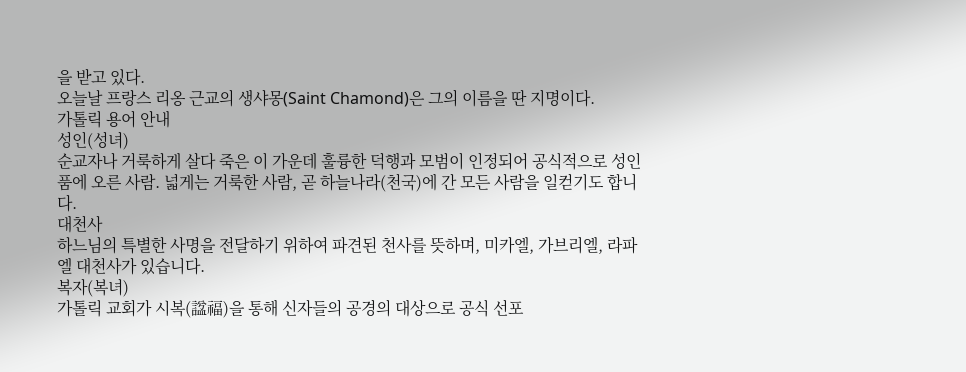을 받고 있다.
오늘날 프랑스 리옹 근교의 생샤몽(Saint Chamond)은 그의 이름을 딴 지명이다.
가톨릭 용어 안내
성인(성녀)
순교자나 거룩하게 살다 죽은 이 가운데 훌륭한 덕행과 모범이 인정되어 공식적으로 성인품에 오른 사람. 넓게는 거룩한 사람, 곧 하늘나라(천국)에 간 모든 사람을 일컫기도 합니다.
대천사
하느님의 특별한 사명을 전달하기 위하여 파견된 천사를 뜻하며, 미카엘, 가브리엘, 라파엘 대천사가 있습니다.
복자(복녀)
가톨릭 교회가 시복(諡福)을 통해 신자들의 공경의 대상으로 공식 선포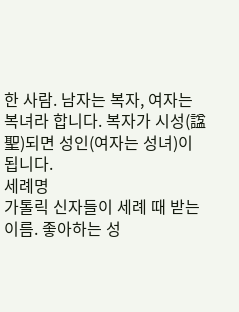한 사람. 남자는 복자, 여자는 복녀라 합니다. 복자가 시성(諡聖)되면 성인(여자는 성녀)이 됩니다.
세례명
가톨릭 신자들이 세례 때 받는 이름. 좋아하는 성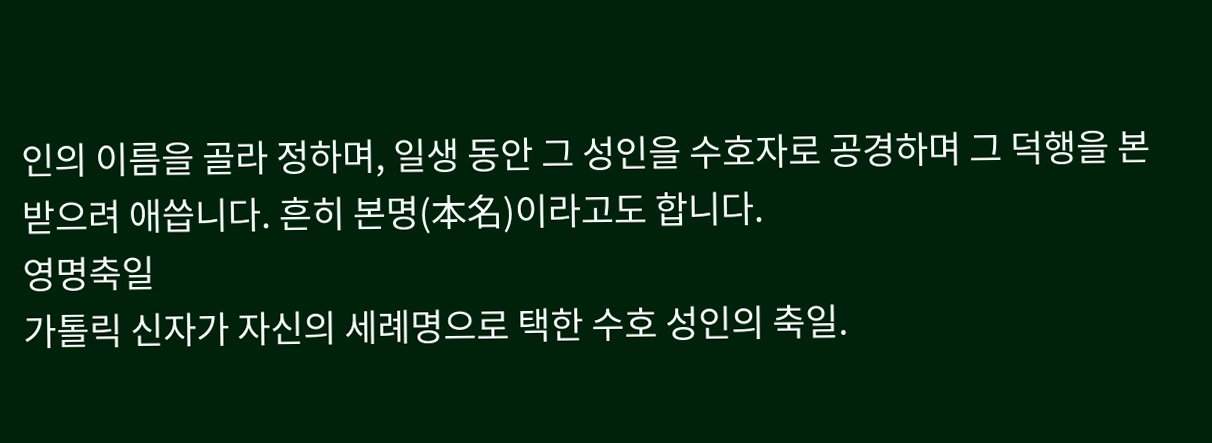인의 이름을 골라 정하며, 일생 동안 그 성인을 수호자로 공경하며 그 덕행을 본받으려 애씁니다. 흔히 본명(本名)이라고도 합니다.
영명축일
가톨릭 신자가 자신의 세례명으로 택한 수호 성인의 축일.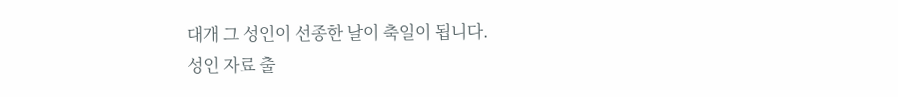대개 그 성인이 선종한 날이 축일이 됩니다.
성인 자료 출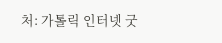처: 가톨릭 인터넷 굿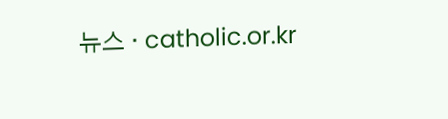뉴스 · catholic.or.kr